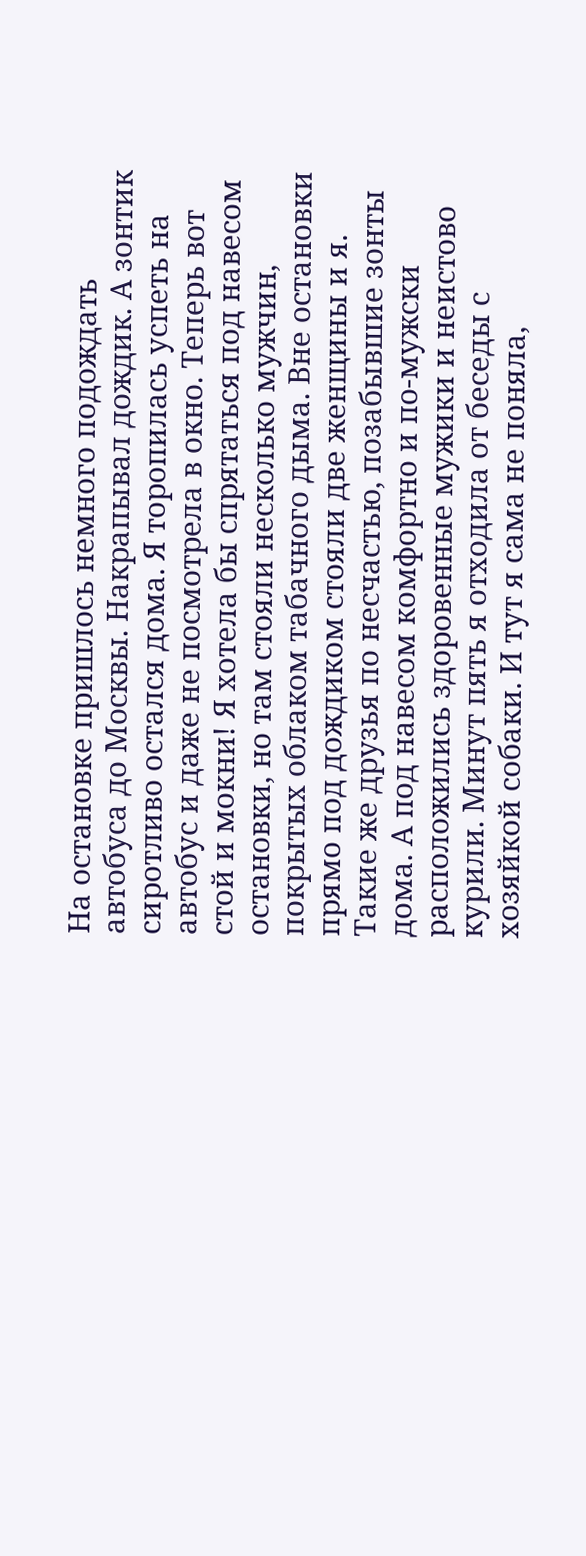На остановке пришлось немного подождать автобуса до Москвы. Накрапывал дождик. А зонтик сиротливо остался дома. Я торопилась успеть на автобус и даже не посмотрела в окно. Теперь вот стой и мокни! Я хотела бы спрятаться под навесом остановки, но там стояли несколько мужчин, покрытых облаком табачного дыма. Вне остановки прямо под дождиком стояли две женщины и я. Такие же друзья по несчастью, позабывшие зонты дома. А под навесом комфортно и по-мужски расположились здоровенные мужики и неистово курили. Минут пять я отходила от беседы с хозяйкой собаки. И тут я сама не поняла,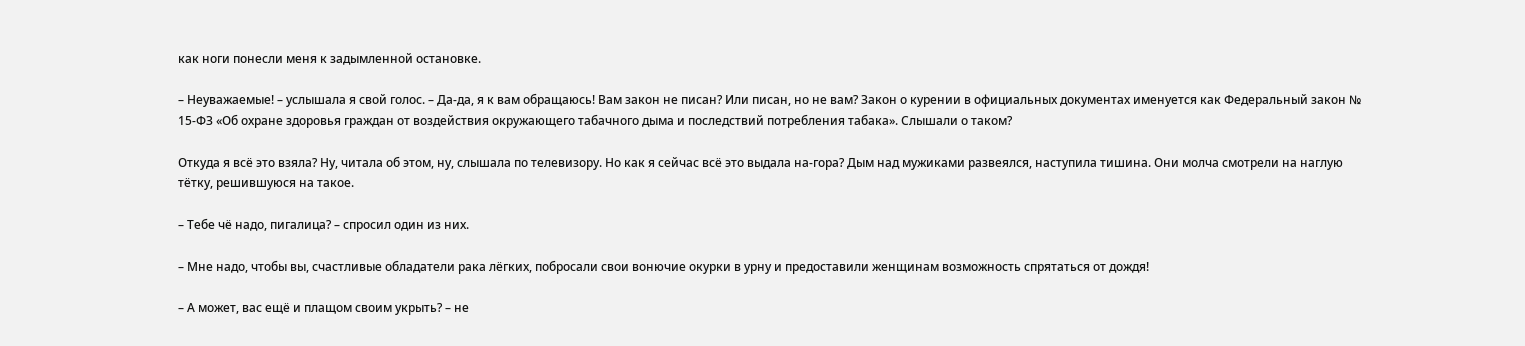как ноги понесли меня к задымленной остановке.

– Неуважаемые! – услышала я свой голос. – Да-да, я к вам обращаюсь! Вам закон не писан? Или писан, но не вам? Закон о курении в официальных документах именуется как Федеральный закон № 15-ФЗ «Об охране здоровья граждан от воздействия окружающего табачного дыма и последствий потребления табака». Слышали о таком?

Откуда я всё это взяла? Ну, читала об этом, ну, слышала по телевизору. Но как я сейчас всё это выдала на-гора? Дым над мужиками развеялся, наступила тишина. Они молча смотрели на наглую тётку, решившуюся на такое.

– Тебе чё надо, пигалица? – спросил один из них.

– Мне надо, чтобы вы, счастливые обладатели рака лёгких, побросали свои вонючие окурки в урну и предоставили женщинам возможность спрятаться от дождя!

– А может, вас ещё и плащом своим укрыть? – не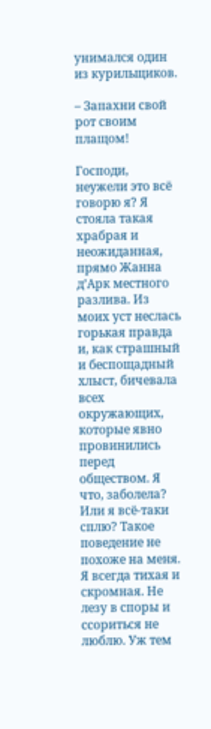унимался один из курильщиков.

– Запахни свой рот своим плащом!

Господи, неужели это всё говорю я? Я стояла такая храбрая и неожиданная, прямо Жанна д’Арк местного разлива. Из моих уст неслась горькая правда и, как страшный и беспощадный хлыст, бичевала всех окружающих, которые явно провинились перед обществом. Я что, заболела? Или я всё-таки сплю? Такое поведение не похоже на меня. Я всегда тихая и скромная. Не лезу в споры и ссориться не люблю. Уж тем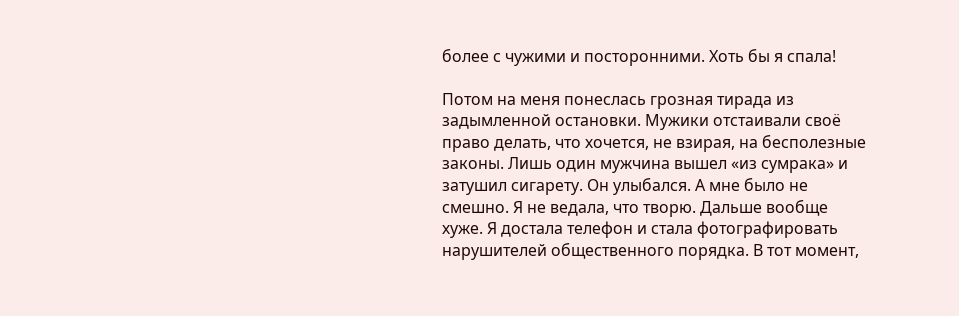более с чужими и посторонними. Хоть бы я спала!

Потом на меня понеслась грозная тирада из задымленной остановки. Мужики отстаивали своё право делать, что хочется, не взирая, на бесполезные законы. Лишь один мужчина вышел «из сумрака» и затушил сигарету. Он улыбался. А мне было не смешно. Я не ведала, что творю. Дальше вообще хуже. Я достала телефон и стала фотографировать нарушителей общественного порядка. В тот момент,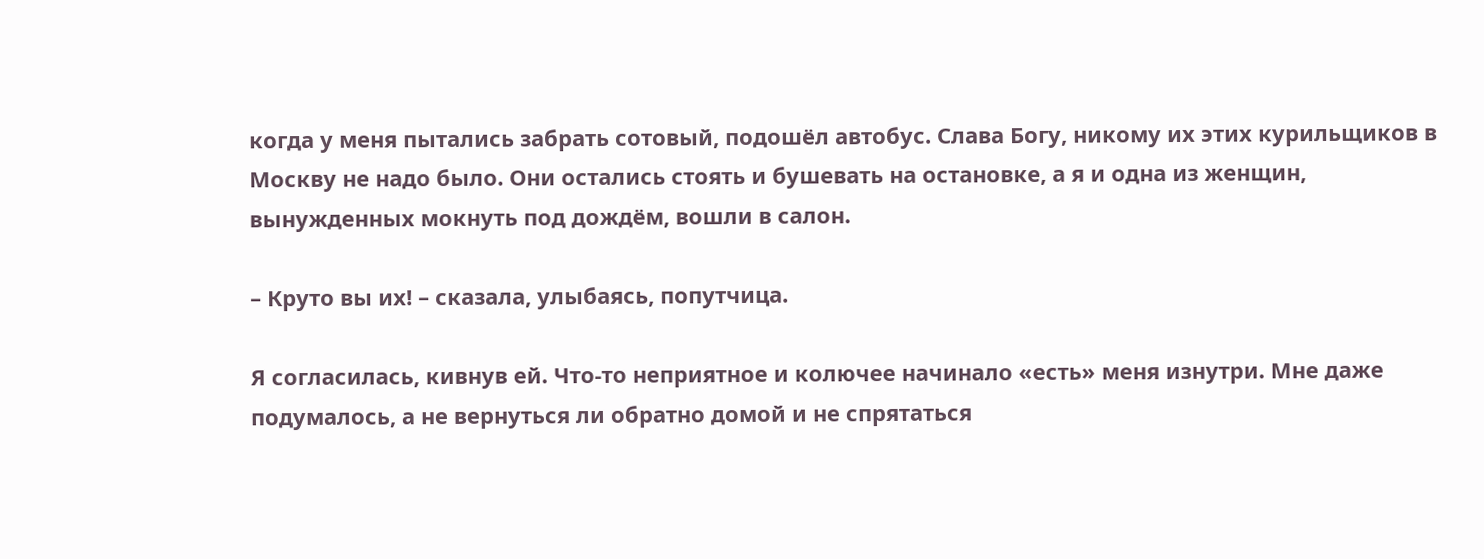когда у меня пытались забрать сотовый, подошёл автобус. Слава Богу, никому их этих курильщиков в Москву не надо было. Они остались стоять и бушевать на остановке, а я и одна из женщин, вынужденных мокнуть под дождём, вошли в салон.

– Круто вы их! – сказала, улыбаясь, попутчица.

Я согласилась, кивнув ей. Что-то неприятное и колючее начинало «есть» меня изнутри. Мне даже подумалось, а не вернуться ли обратно домой и не спрятаться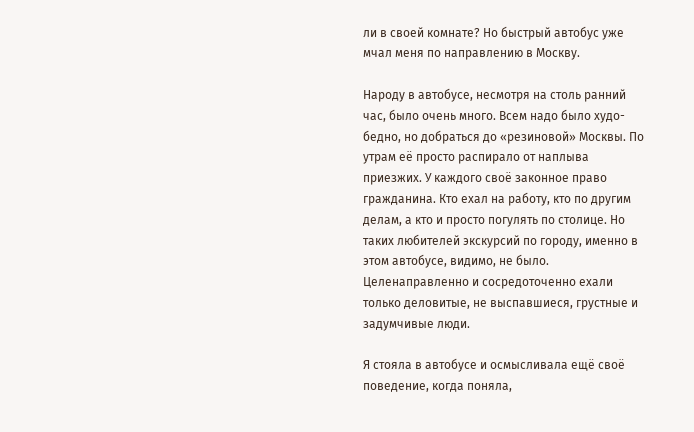ли в своей комнате? Но быстрый автобус уже мчал меня по направлению в Москву.

Народу в автобусе, несмотря на столь ранний час, было очень много. Всем надо было худо-бедно, но добраться до «резиновой» Москвы. По утрам её просто распирало от наплыва приезжих. У каждого своё законное право гражданина. Кто ехал на работу, кто по другим делам, а кто и просто погулять по столице. Но таких любителей экскурсий по городу, именно в этом автобусе, видимо, не было. Целенаправленно и сосредоточенно ехали только деловитые, не выспавшиеся, грустные и задумчивые люди.

Я стояла в автобусе и осмысливала ещё своё поведение, когда поняла,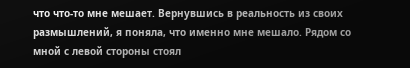что что-то мне мешает. Вернувшись в реальность из своих размышлений, я поняла, что именно мне мешало. Рядом со мной с левой стороны стоял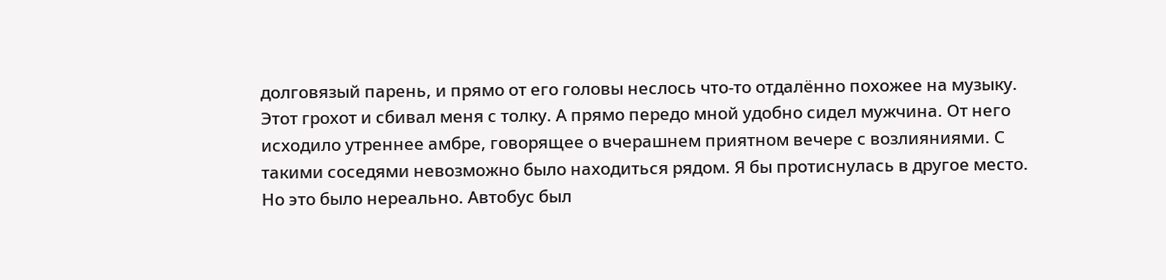долговязый парень, и прямо от его головы неслось что-то отдалённо похожее на музыку. Этот грохот и сбивал меня с толку. А прямо передо мной удобно сидел мужчина. От него исходило утреннее амбре, говорящее о вчерашнем приятном вечере с возлияниями. С такими соседями невозможно было находиться рядом. Я бы протиснулась в другое место. Но это было нереально. Автобус был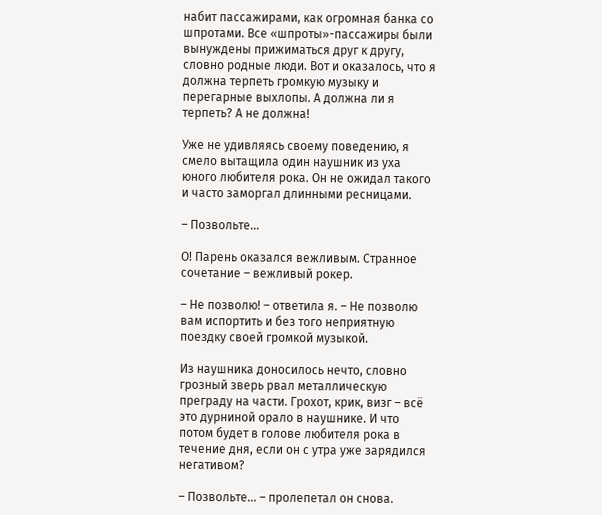набит пассажирами, как огромная банка со шпротами. Все «шпроты»-пассажиры были вынуждены прижиматься друг к другу, словно родные люди. Вот и оказалось, что я должна терпеть громкую музыку и перегарные выхлопы. А должна ли я терпеть? А не должна!

Уже не удивляясь своему поведению, я смело вытащила один наушник из уха юного любителя рока. Он не ожидал такого и часто заморгал длинными ресницами.

– Позвольте…

О! Парень оказался вежливым. Странное сочетание – вежливый рокер.

– Не позволю! – ответила я. – Не позволю вам испортить и без того неприятную поездку своей громкой музыкой.

Из наушника доносилось нечто, словно грозный зверь рвал металлическую преграду на части. Грохот, крик, визг – всё это дурниной орало в наушнике. И что потом будет в голове любителя рока в течение дня, если он с утра уже зарядился негативом?

– Позвольте… – пролепетал он снова.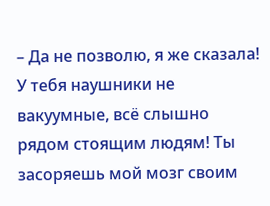– Да не позволю, я же сказала! У тебя наушники не вакуумные, всё слышно рядом стоящим людям! Ты засоряешь мой мозг своим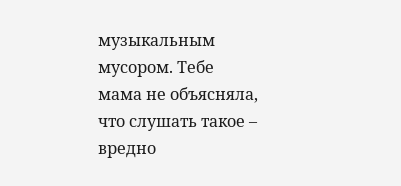музыкальным мусором. Тебе мама не объясняла, что слушать такое – вредно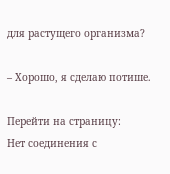для растущего организма?

– Хорошо, я сделаю потише.

Перейти на страницу:
Нет соединения с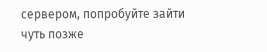сервером, попробуйте зайти чуть позже